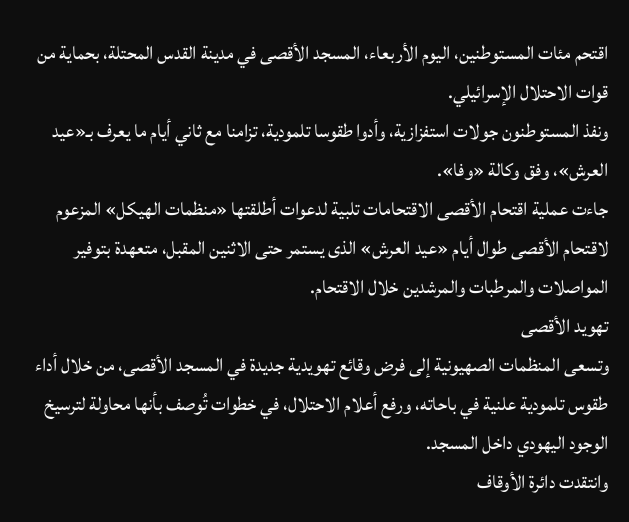اقتحم مئات المستوطنين، اليوم الأربعاء، المسجد الأقصى في مدينة القدس المحتلة، بحماية من قوات الاحتلال الإسرائيلي.
ونفذ المستوطنون جولات استفزازية، وأدوا طقوسا تلمودية، تزامنا مع ثاني أيام ما يعرف بـ«عيد العرش»، وفق وكالة «وفا».
جاءت عملية اقتحام الأقصى الاقتحامات تلبية لدعوات أطلقتها «منظمات الهيكل» المزعوم لاقتحام الأقصى طوال أيام «عيد العرش» الذى يستمر حتى الاثنين المقبل، متعهدة بتوفير المواصلات والمرطبات والمرشدين خلال الاقتحام.
تهويد الأقصى
وتسعى المنظمات الصهيونية إلى فرض وقائع تهويدية جديدة في المسجد الأقصى، من خلال أداء طقوس تلمودية علنية في باحاته، ورفع أعلام الاحتلال، في خطوات تُوصف بأنها محاولة لترسيخ الوجود اليهودي داخل المسجد.
وانتقدت دائرة الأوقاف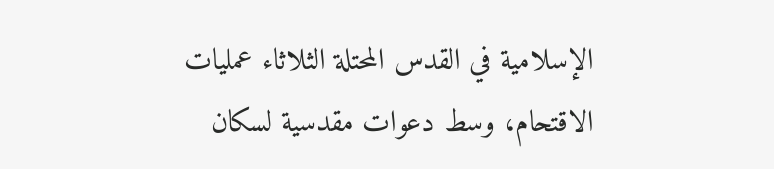الإسلامية في القدس المحتلة الثلاثاء عمليات الاقتحام، وسط دعوات مقدسية لسكان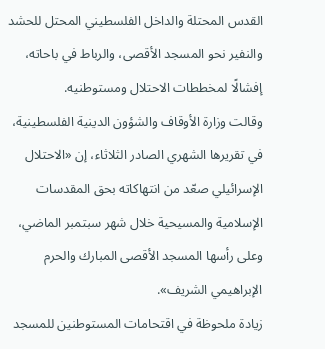القدس المحتلة والداخل الفلسطيني المحتل للحشد والنفير نحو المسجد الأقصى، والرباط في باحاته، إفشالًا لمخططات الاحتلال ومستوطنيه.
وقالت وزارة الأوقاف والشؤون الدينية الفلسطينية، في تقريرها الشهري الصادر الثلاثاء، إن «الاحتلال الإسرائيلي صعّد من انتهاكاته بحق المقدسات الإسلامية والمسيحية خلال شهر سبتمبر الماضي، وعلى رأسها المسجد الأقصى المبارك والحرم الإبراهيمي الشريف».
زيادة ملحوظة في اقتحامات المستوطنين للمسجد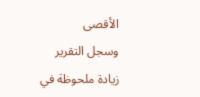الأقصى
وسجل التقرير زيادة ملحوظة في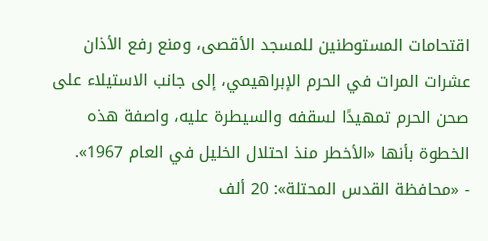اقتحامات المستوطنين للمسجد الأقصى، ومنع رفع الأذان عشرات المرات في الحرم الإبراهيمي، إلى جانب الاستيلاء على صحن الحرم تمهيدًا لسقفه والسيطرة عليه، واصفة هذه الخطوة بأنها «الأخطر منذ احتلال الخليل في العام 1967».
- «محافظة القدس المحتلة»: 20 ألف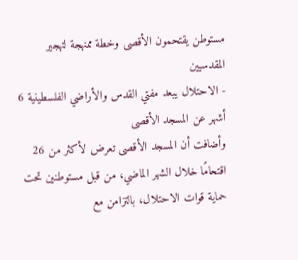مستوطن يقتحمون الأقصى وخطة ممنهجة لتهجير المقدسيين
- الاحتلال يبعد مفتي القدس والأراضي الفلسطينية 6 أشهر عن المسجد الأقصى
وأضافت أن المسجد الأقصى تعرض لأكثر من 26 اقتحامًا خلال الشهر الماضي، من قبل مستوطنين تحت حماية قوات الاحتلال، بالتزامن مع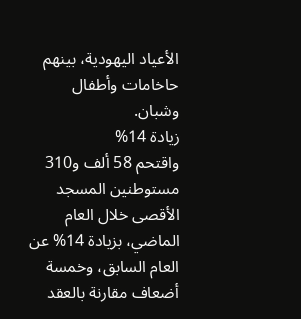الأعياد اليهودية، بينهم حاخامات وأطفال وشبان.
زيادة 14%
واقتحم 58 ألف و310 مستوطنين المسجد الأقصى خلال العام الماضي، بزيادة 14% عن العام السابق، وخمسة أضعاف مقارنة بالعقد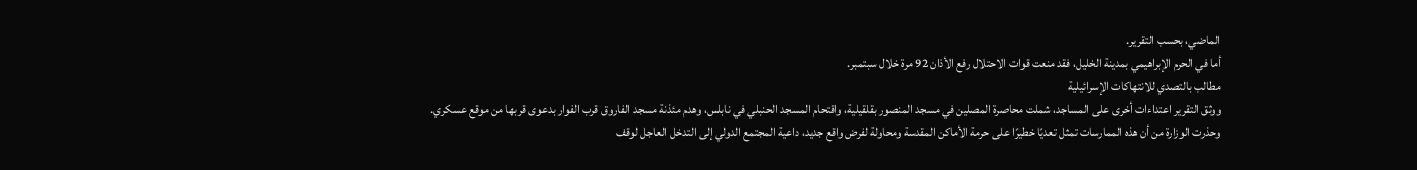الماضي، بحسب التقرير.
أما في الحرم الإبراهيمي بمدينة الخليل، فقد منعت قوات الاحتلال رفع الأذان 92 مرة خلال سبتمبر.
مطالب بالتصدي للانتهاكات الإسرائيلية
ووثق التقرير اعتداءات أخرى على المساجد، شملت محاصرة المصلين في مسجد المنصور بقلقيلية، واقتحام المسجد الحنبلي في نابلس، وهدم مئذنة مسجد الفاروق قرب الفوار بدعوى قربها من موقع عسكري.
وحذرت الوزارة من أن هذه الممارسات تمثل تعديًا خطيرًا على حرمة الأماكن المقدسة ومحاولة لفرض واقع جديد، داعية المجتمع الدولي إلى التدخل العاجل لوقف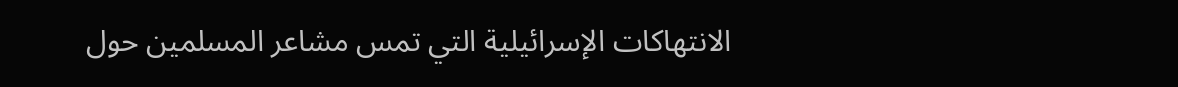الانتهاكات الإسرائيلية التي تمس مشاعر المسلمين حول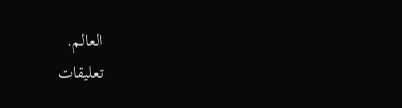العالم.
تعليقات